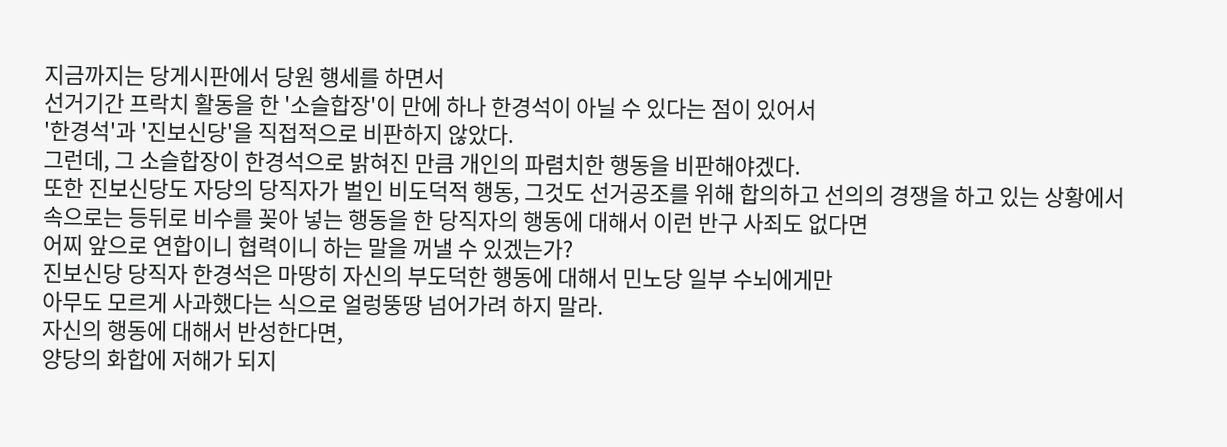지금까지는 당게시판에서 당원 행세를 하면서
선거기간 프락치 활동을 한 '소슬합장'이 만에 하나 한경석이 아닐 수 있다는 점이 있어서
'한경석'과 '진보신당'을 직접적으로 비판하지 않았다.
그런데, 그 소슬합장이 한경석으로 밝혀진 만큼 개인의 파렴치한 행동을 비판해야겠다.
또한 진보신당도 자당의 당직자가 벌인 비도덕적 행동, 그것도 선거공조를 위해 합의하고 선의의 경쟁을 하고 있는 상황에서
속으로는 등뒤로 비수를 꽂아 넣는 행동을 한 당직자의 행동에 대해서 이런 반구 사죄도 없다면
어찌 앞으로 연합이니 협력이니 하는 말을 꺼낼 수 있겠는가?
진보신당 당직자 한경석은 마땅히 자신의 부도덕한 행동에 대해서 민노당 일부 수뇌에게만
아무도 모르게 사과했다는 식으로 얼렁뚱땅 넘어가려 하지 말라.
자신의 행동에 대해서 반성한다면,
양당의 화합에 저해가 되지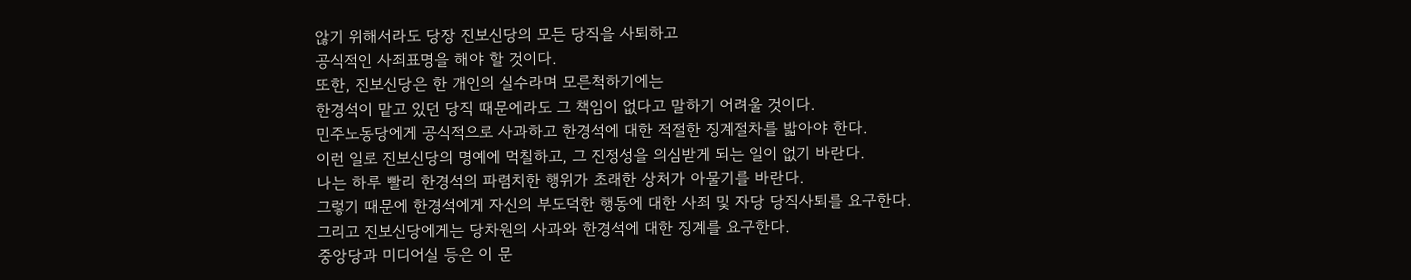않기 위해서라도 당장 진보신당의 모든 당직을 사퇴하고
공식적인 사죄표명을 해야 할 것이다.
또한, 진보신당은 한 개인의 실수라며 모른척하기에는
한경석이 맡고 있던 당직 때문에라도 그 책임이 없다고 말하기 어려울 것이다.
민주노동당에게 공식적으로 사과하고 한경석에 대한 적절한 징계절차를 밟아야 한다.
이런 일로 진보신당의 명예에 먹칠하고, 그 진정성을 의심받게 되는 일이 없기 바란다.
나는 하루 빨리 한경석의 파렴치한 행위가 초래한 상처가 아물기를 바란다.
그렇기 때문에 한경석에게 자신의 부도덕한 행동에 대한 사죄 및 자당 당직사퇴를 요구한다.
그리고 진보신당에게는 당차원의 사과와 한경석에 대한 징계를 요구한다.
중앙당과 미디어실 등은 이 문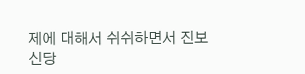제에 대해서 쉬쉬하면서 진보신당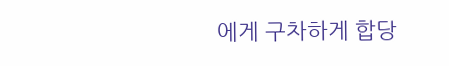에게 구차하게 합당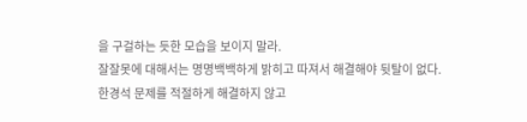을 구걸하는 듯한 모습을 보이지 말라.
잘잘못에 대해서는 명명백백하게 밝히고 따져서 해결해야 뒷탈이 없다.
한경석 문제를 적절하게 해결하지 않고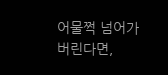어물쩍 넘어가 버린다면,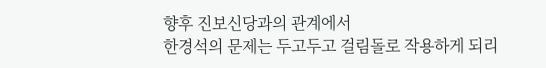향후 진보신당과의 관계에서
한경석의 문제는 두고두고 걸림돌로 작용하게 되리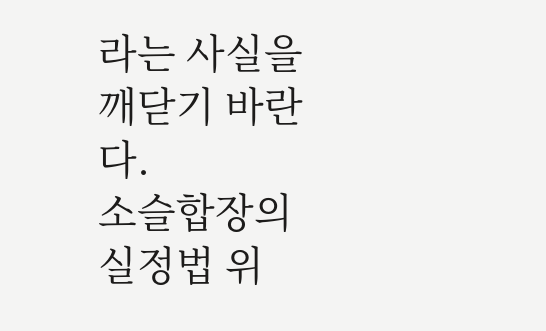라는 사실을 깨닫기 바란다.
소슬합장의 실정법 위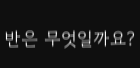반은 무엇일까요?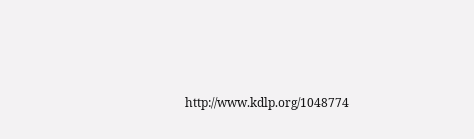http://www.kdlp.org/1048774